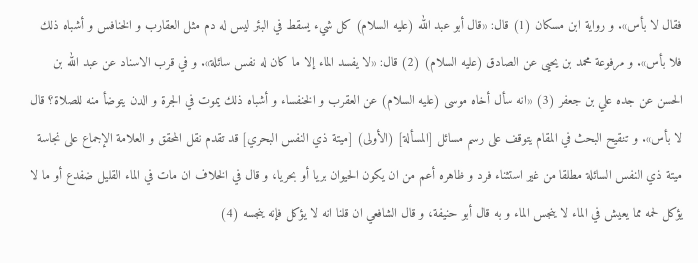فقال لا بأس». و رواية ابن مسكان (1) قال: «قال أبو عبد الله (عليه السلام) كل شيء يسقط في البئر ليس له دم مثل العقارب و الخنافس و أشباه ذلك فلا بأس». و مرفوعة محمد بن يحيى عن الصادق (عليه السلام) (2) قال: «لا يفسد الماء إلا ما كان له نفس سائلة». و في قرب الاسناد عن عبد الله بن الحسن عن جده علي بن جعفر (3) «انه سأل أخاه موسى (عليه السلام) عن العقرب و الخنفساء و أشباه ذلك يموت في الجرة و الدن يتوضأ منه للصلاة؟ قال لا بأس». و تنقيح البحث في المقام يتوقف على رسم مسائل [المسألة] (الأولى) [ميتة ذي النفس البحري] قد تقدم نقل المحقق و العلامة الإجماع على نجاسة ميتة ذي النفس السائلة مطلقا من غير استثناء فرد و ظاهره أعم من ان يكون الحيوان بريا أو بحريا، و قال في الخلاف ان مات في الماء القليل ضفدع أو ما لا يؤكل لحمه مما يعيش في الماء لا ينجس الماء و به قال أبو حنيفة، و قال الشافعي ان قلنا انه لا يؤكل فإنه ينجسه (4)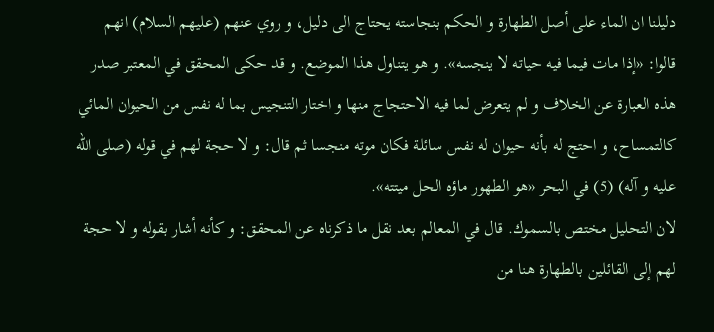دليلنا ان الماء على أصل الطهارة و الحكم بنجاسته يحتاج الى دليل، و روي عنهم (عليهم السلام) انهم قالوا: «إذا مات فيما فيه حياته لا ينجسه». و هو يتناول هذا الموضع. و قد حكى المحقق في المعتبر صدر هذه العبارة عن الخلاف و لم يتعرض لما فيه الاحتجاج منها و اختار التنجيس بما له نفس من الحيوان المائي كالتمساح، و احتج له بأنه حيوان له نفس سائلة فكان موته منجسا ثم قال: و لا حجة لهم في قوله (صلى الله عليه و آله) (5) في البحر «هو الطهور ماؤه الحل ميتته».
لان التحليل مختص بالسموك. قال في المعالم بعد نقل ما ذكرناه عن المحقق: و كأنه أشار بقوله و لا حجة لهم إلى القائلين بالطهارة هنا من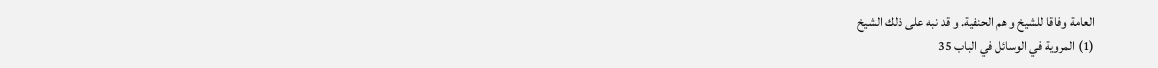العامة وفاقا للشيخ و هم الحنفية. و قد نبه على ذلك الشيخ
(1) المروية في الوسائل في الباب 35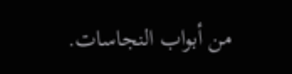من أبواب النجاسات.